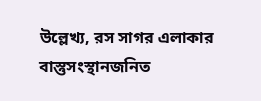উল্লেখ্য, রস সাগর এলাকার বাস্তুসংস্থানজনিত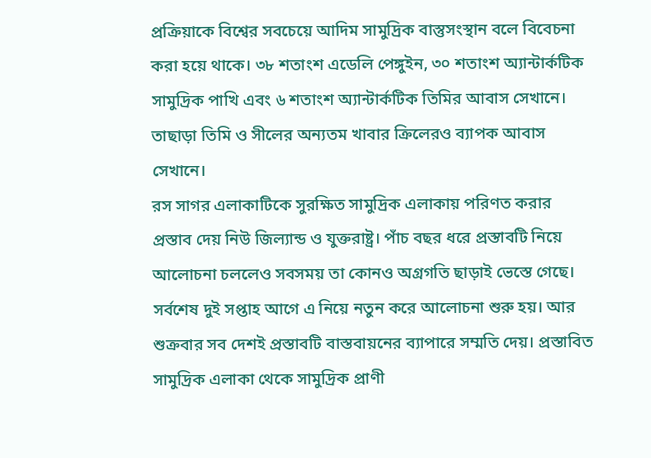প্রক্রিয়াকে বিশ্বের সবচেয়ে আদিম সামুদ্রিক বাস্তুসংস্থান বলে বিবেচনা করা হয়ে থাকে। ৩৮ শতাংশ এডেলি পেঙ্গুইন, ৩০ শতাংশ অ্যান্টার্কটিক সামুদ্রিক পাখি এবং ৬ শতাংশ অ্যান্টার্কটিক তিমির আবাস সেখানে। তাছাড়া তিমি ও সীলের অন্যতম খাবার ক্রিলেরও ব্যাপক আবাস সেখানে।
রস সাগর এলাকাটিকে সুরক্ষিত সামুদ্রিক এলাকায় পরিণত করার প্রস্তাব দেয় নিউ জিল্যান্ড ও যুক্তরাষ্ট্র। পাঁচ বছর ধরে প্রস্তাবটি নিয়ে আলোচনা চললেও সবসময় তা কোনও অগ্রগতি ছাড়াই ভেস্তে গেছে। সর্বশেষ দুই সপ্তাহ আগে এ নিয়ে নতুন করে আলোচনা শুরু হয়। আর শুক্রবার সব দেশই প্রস্তাবটি বাস্তবায়নের ব্যাপারে সম্মতি দেয়। প্রস্তাবিত সামুদ্রিক এলাকা থেকে সামুদ্রিক প্রাণী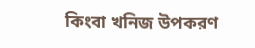কিংবা খনিজ উপকরণ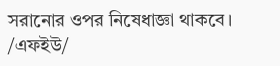সরানোর ওপর নিষেধাজ্ঞা থাকবে।
/এফইউ/